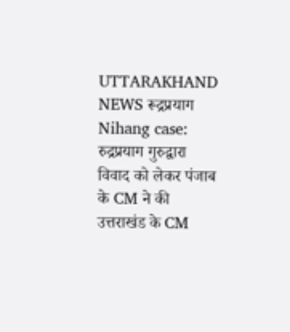UTTARAKHAND NEWS रूद्रप्रयाग
Nihang case: रुद्रप्रयाग गुरुद्वारा विवाद को लेकर पंजाब के CM ने की उत्तराखंड के CM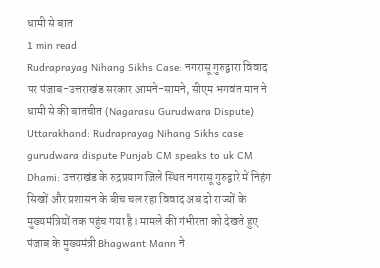धामी से बात
1 min read
Rudraprayag Nihang Sikhs Case: नगरासू गुरुद्वारा विवाद पर पंजाब-उत्तराखंड सरकार आमने-सामने, सीएम भगवंत मान ने धामी से की बातचीत (Nagarasu Gurudwara Dispute)
Uttarakhand: Rudraprayag Nihang Sikhs case gurudwara dispute Punjab CM speaks to uk CM Dhami: उत्तराखंड के रुद्रप्रयाग जिले स्थित नगरासू गुरुद्वारे में निहंग सिखों और प्रशासन के बीच चल रहा विवाद अब दो राज्यों के मुख्यमंत्रियों तक पहुंच गया है। मामले की गंभीरता को देखते हुए पंजाब के मुख्यमंत्री Bhagwant Mann ने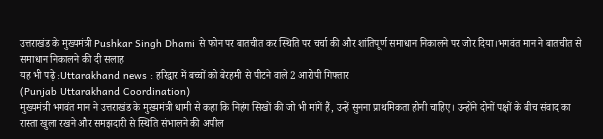उत्तराखंड के मुख्यमंत्री Pushkar Singh Dhami से फोन पर बातचीत कर स्थिति पर चर्चा की और शांतिपूर्ण समाधान निकालने पर जोर दिया।भगवंत मान ने बातचीत से समाधान निकालने की दी सलाह
यह भी पढ़े :Uttarakhand news : हरिद्वार में बच्चों को बेरहमी से पीटने वाले 2 आरोपी गिफ्तार
(Punjab Uttarakhand Coordination)
मुख्यमंत्री भगवंत मान ने उत्तराखंड के मुख्यमंत्री धामी से कहा कि निहंग सिखों की जो भी मांगें हैं, उन्हें सुनना प्राथमिकता होनी चाहिए। उन्होंने दोनों पक्षों के बीच संवाद का रास्ता खुला रखने और समझदारी से स्थिति संभालने की अपील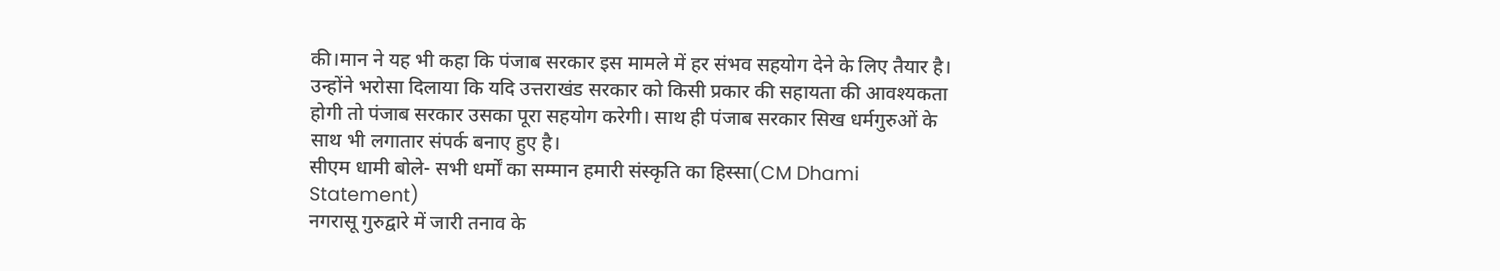की।मान ने यह भी कहा कि पंजाब सरकार इस मामले में हर संभव सहयोग देने के लिए तैयार है। उन्होंने भरोसा दिलाया कि यदि उत्तराखंड सरकार को किसी प्रकार की सहायता की आवश्यकता होगी तो पंजाब सरकार उसका पूरा सहयोग करेगी। साथ ही पंजाब सरकार सिख धर्मगुरुओं के साथ भी लगातार संपर्क बनाए हुए है।
सीएम धामी बोले- सभी धर्मों का सम्मान हमारी संस्कृति का हिस्सा(CM Dhami Statement)
नगरासू गुरुद्वारे में जारी तनाव के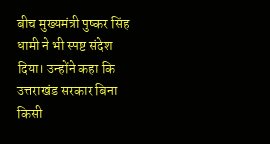बीच मुख्यमंत्री पुष्कर सिंह धामी ने भी स्पष्ट संदेश दिया। उन्होंने कहा कि उत्तराखंड सरकार बिना किसी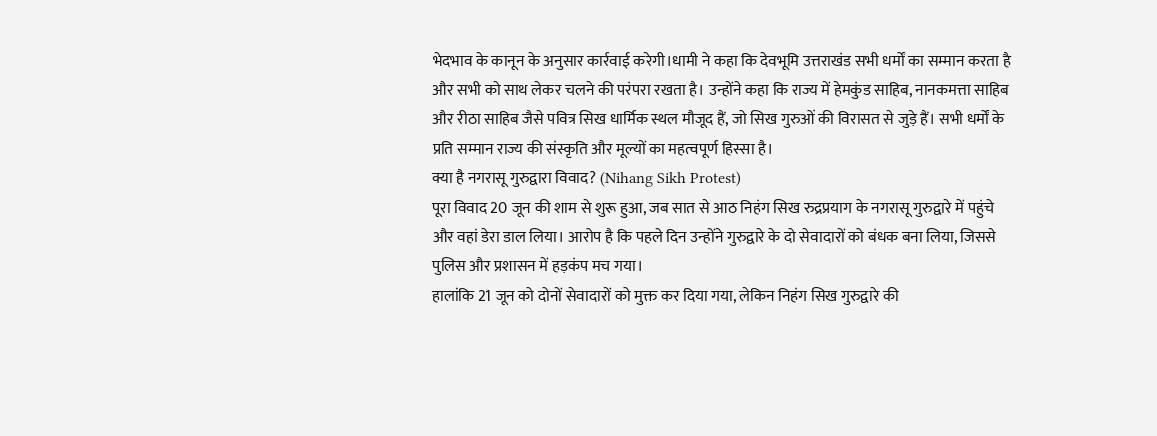भेदभाव के कानून के अनुसार कार्रवाई करेगी।धामी ने कहा कि देवभूमि उत्तराखंड सभी धर्मों का सम्मान करता है और सभी को साथ लेकर चलने की परंपरा रखता है। उन्होंने कहा कि राज्य में हेमकुंड साहिब, नानकमत्ता साहिब और रीठा साहिब जैसे पवित्र सिख धार्मिक स्थल मौजूद हैं, जो सिख गुरुओं की विरासत से जुड़े हैं। सभी धर्मों के प्रति सम्मान राज्य की संस्कृति और मूल्यों का महत्वपूर्ण हिस्सा है।
क्या है नगरासू गुरुद्वारा विवाद? (Nihang Sikh Protest)
पूरा विवाद 20 जून की शाम से शुरू हुआ, जब सात से आठ निहंग सिख रुद्रप्रयाग के नगरासू गुरुद्वारे में पहुंचे और वहां डेरा डाल लिया। आरोप है कि पहले दिन उन्होंने गुरुद्वारे के दो सेवादारों को बंधक बना लिया, जिससे पुलिस और प्रशासन में हड़कंप मच गया।
हालांकि 21 जून को दोनों सेवादारों को मुक्त कर दिया गया, लेकिन निहंग सिख गुरुद्वारे की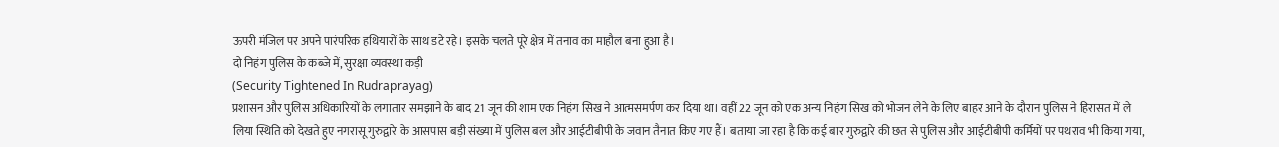ऊपरी मंजिल पर अपने पारंपरिक हथियारों के साथ डटे रहे। इसके चलते पूरे क्षेत्र में तनाव का माहौल बना हुआ है।
दो निहंग पुलिस के कब्जे में, सुरक्षा व्यवस्था कड़ी
(Security Tightened In Rudraprayag)
प्रशासन और पुलिस अधिकारियों के लगातार समझाने के बाद 21 जून की शाम एक निहंग सिख ने आत्मसमर्पण कर दिया था। वहीं 22 जून को एक अन्य निहंग सिख को भोजन लेने के लिए बाहर आने के दौरान पुलिस ने हिरासत में ले लिया स्थिति को देखते हुए नगरासू गुरुद्वारे के आसपास बड़ी संख्या में पुलिस बल और आईटीबीपी के जवान तैनात किए गए हैं। बताया जा रहा है कि कई बार गुरुद्वारे की छत से पुलिस और आईटीबीपी कर्मियों पर पथराव भी किया गया,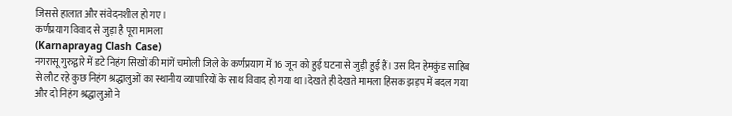जिससे हालात और संवेदनशील हो गए।
कर्णप्रयाग विवाद से जुड़ा है पूरा मामला
(Karnaprayag Clash Case)
नगरासू गुरुद्वारे में डटे निहंग सिखों की मांगें चमोली जिले के कर्णप्रयाग में 16 जून को हुई घटना से जुड़ी हुई हैं। उस दिन हेमकुंड साहिब से लौट रहे कुछ निहंग श्रद्धालुओं का स्थानीय व्यापारियों के साथ विवाद हो गया था।देखते ही देखते मामला हिंसक झड़प में बदल गया और दो निहंग श्रद्धालुओं ने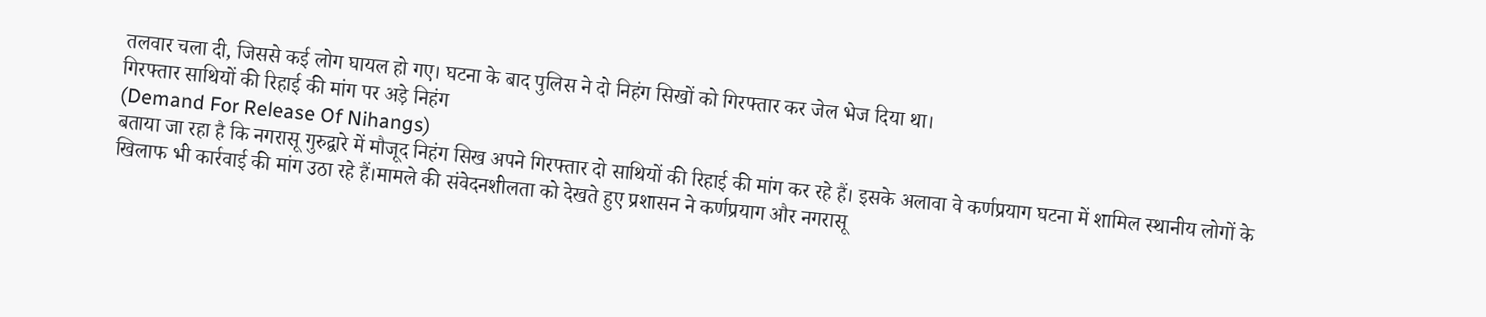तलवार चला दी, जिससे कई लोग घायल हो गए। घटना के बाद पुलिस ने दो निहंग सिखों को गिरफ्तार कर जेल भेज दिया था।
गिरफ्तार साथियों की रिहाई की मांग पर अड़े निहंग
(Demand For Release Of Nihangs)
बताया जा रहा है कि नगरासू गुरुद्वारे में मौजूद निहंग सिख अपने गिरफ्तार दो साथियों की रिहाई की मांग कर रहे हैं। इसके अलावा वे कर्णप्रयाग घटना में शामिल स्थानीय लोगों के खिलाफ भी कार्रवाई की मांग उठा रहे हैं।मामले की संवेदनशीलता को देखते हुए प्रशासन ने कर्णप्रयाग और नगरासू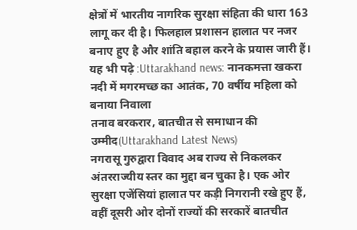क्षेत्रों में भारतीय नागरिक सुरक्षा संहिता की धारा 163 लागू कर दी है। फिलहाल प्रशासन हालात पर नजर बनाए हुए है और शांति बहाल करने के प्रयास जारी हैं।
यह भी पढ़े :Uttarakhand news: नानकमत्ता खकरा नदी में मगरमच्छ का आतंक, 70 वर्षीय महिला को बनाया निवाला
तनाव बरकरार, बातचीत से समाधान की उम्मीद(Uttarakhand Latest News)
नगरासू गुरुद्वारा विवाद अब राज्य से निकलकर अंतरराज्यीय स्तर का मुद्दा बन चुका है। एक ओर सुरक्षा एजेंसियां हालात पर कड़ी निगरानी रखे हुए हैं, वहीं दूसरी ओर दोनों राज्यों की सरकारें बातचीत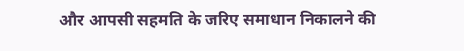और आपसी सहमति के जरिए समाधान निकालने की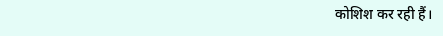कोशिश कर रही हैं।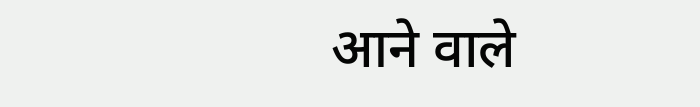आने वाले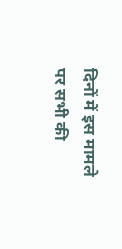दिनों में इस मामले पर सभी की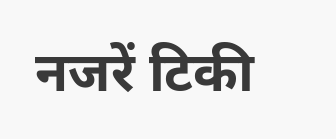नजरें टिकी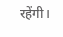रहेंगी।